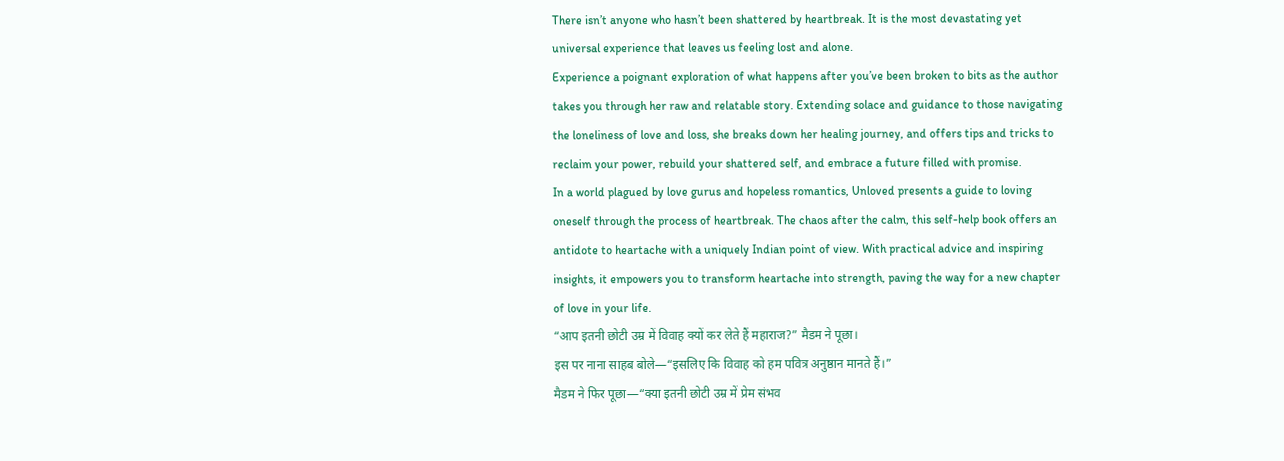There isn’t anyone who hasn’t been shattered by heartbreak. It is the most devastating yet universal experience that leaves us feeling lost and alone.
Experience a poignant exploration of what happens after you’ve been broken to bits as the author takes you through her raw and relatable story. Extending solace and guidance to those navigating the loneliness of love and loss, she breaks down her healing journey, and offers tips and tricks to reclaim your power, rebuild your shattered self, and embrace a future filled with promise.
In a world plagued by love gurus and hopeless romantics, Unloved presents a guide to loving oneself through the process of heartbreak. The chaos after the calm, this self-help book offers an antidote to heartache with a uniquely Indian point of view. With practical advice and inspiring insights, it empowers you to transform heartache into strength, paving the way for a new chapter of love in your life.
“आप इतनी छोटी उम्र में विवाह क्यों कर लेते हैं महाराज?” मैडम ने पूछा।
इस पर नाना साहब बोले—“इसलिए कि विवाह को हम पवित्र अनुष्ठान मानते हैं।”
मैडम ने फिर पूछा—“क्या इतनी छोटी उम्र में प्रेम संभव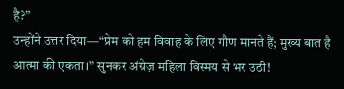है?”
उन्होंने उत्तर दिया—“प्रेम को हम विवाह के लिए गौण मानते हैं; मुख्य बात है आत्मा की एकता।” सुनकर अंग्रेज़ महिला विस्मय से भर उठी!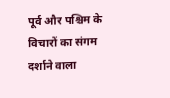पूर्व और पश्चिम के विचारों का संगम दर्शाने वाला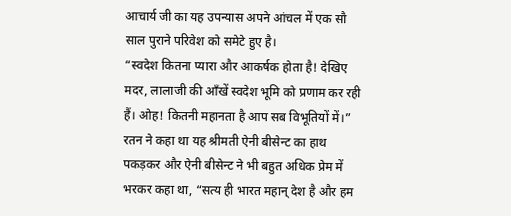आचार्य जी का यह उपन्यास अपने आंचल में एक सौ साल पुराने परिवेश को समेटे हुए है।
“स्वदेश कितना प्यारा और आकर्षक होता है! देखिए मदर, लालाजी की आँखें स्वदेश भूमि को प्रणाम कर रही हैं। ओह! कितनी महानता है आप सब विभूतियों में।” रतन ने कहा था यह श्रीमती ऐनी बीसेन्ट का हाथ पकड़कर और ऐनी बीसेन्ट ने भी बहुत अधिक प्रेम में भरकर कहा था, “सत्य ही भारत महान् देश है और हम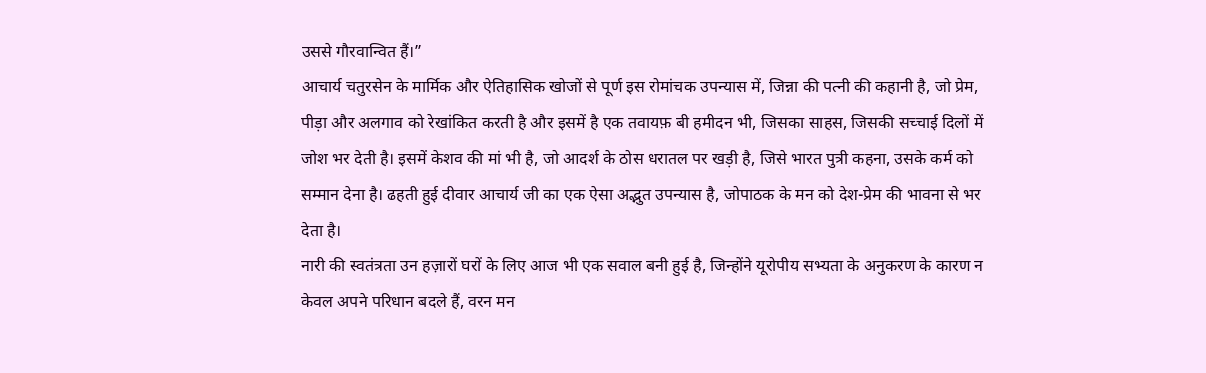उससे गौरवान्वित हैं।”
आचार्य चतुरसेन के मार्मिक और ऐतिहासिक खोजों से पूर्ण इस रोमांचक उपन्यास में, जिन्ना की पत्नी की कहानी है, जो प्रेम, पीड़ा और अलगाव को रेखांकित करती है और इसमें है एक तवायफ़ बी हमीदन भी, जिसका साहस, जिसकी सच्चाई दिलों में जोश भर देती है। इसमें केशव की मां भी है, जो आदर्श के ठोस धरातल पर खड़ी है, जिसे भारत पुत्री कहना, उसके कर्म को सम्मान देना है। ढहती हुई दीवार आचार्य जी का एक ऐसा अद्भुत उपन्यास है, जोपाठक के मन को देश-प्रेम की भावना से भर देता है।
नारी की स्वतंत्रता उन हज़ारों घरों के लिए आज भी एक सवाल बनी हुई है, जिन्होंने यूरोपीय सभ्यता के अनुकरण के कारण न केवल अपने परिधान बदले हैं, वरन मन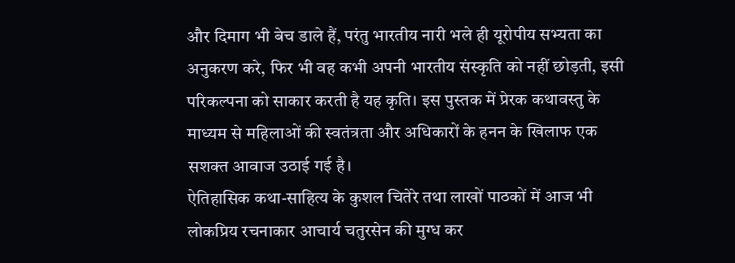और दिमाग भी बेच डाले हैं, परंतु भारतीय नारी भले ही यूरोपीय सभ्यता का अनुकरण करे, फिर भी वह कभी अपनी भारतीय संस्कृति को नहीं छोड़ती, इसी परिकल्पना को साकार करती है यह कृति। इस पुस्तक में प्रेरक कथावस्तु के माध्यम से महिलाओं की स्वतंत्रता और अधिकारों के हनन के खिलाफ एक सशक्त आवाज उठाई गई है।
ऐतिहासिक कथा-साहित्य के कुशल चितेरे तथा लाखों पाठकों में आज भी लोकप्रिय रचनाकार आचार्य चतुरसेन की मुग्ध कर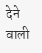देने वाली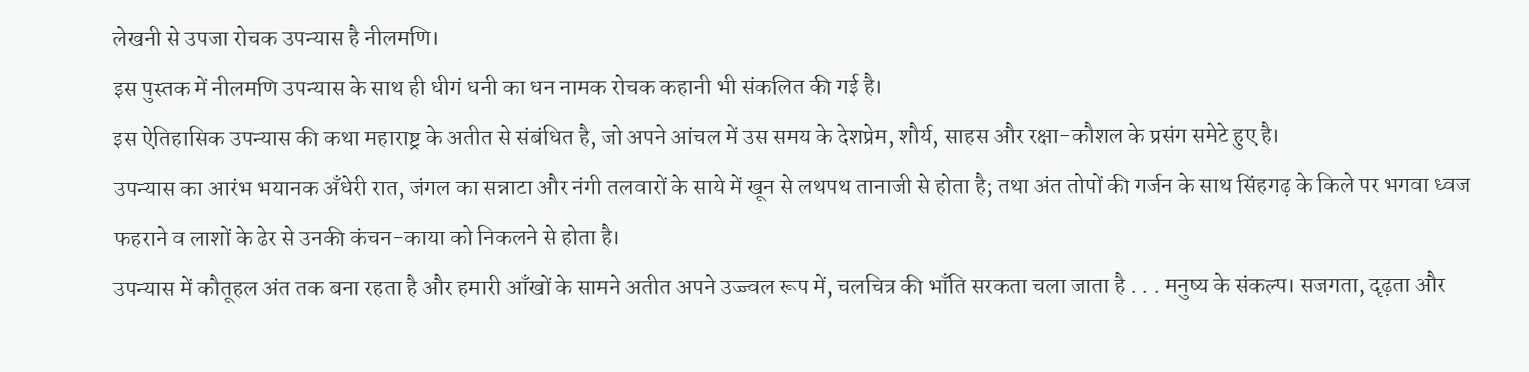लेखनी से उपजा रोचक उपन्यास है नीलमणि।
इस पुस्तक में नीलमणि उपन्यास के साथ ही धीगं धनी का धन नामक रोचक कहानी भी संकलित की गई है।
इस ऐतिहासिक उपन्यास की कथा महाराष्ट्र के अतीत से संबंधित है, जो अपने आंचल में उस समय के देशप्रेम, शौर्य, साहस और रक्षा-कौशल के प्रसंग समेटे हुए है।
उपन्यास का आरंभ भयानक अँधेरी रात, जंगल का सन्नाटा और नंगी तलवारों के साये में खून से लथपथ तानाजी से होता है; तथा अंत तोपों की गर्जन के साथ सिंहगढ़ के किले पर भगवा ध्वज फहराने व लाशों के ढेर से उनकी कंचन-काया को निकलने से होता है।
उपन्यास में कौतूहल अंत तक बना रहता है और हमारी आँखों के सामने अतीत अपने उज्ज्वल रूप में, चलचित्र की भाँति सरकता चला जाता है . . . मनुष्य के संकल्प। सजगता, दृढ़ता और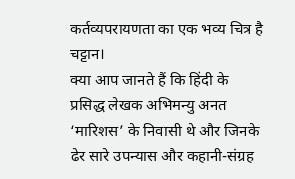कर्तव्यपरायणता का एक भव्य चित्र है चट्टान।
क्या आप जानते हैं कि हिंदी के प्रसिद्ध लेखक अभिमन्यु अनत ‘मारिशस’ के निवासी थे और जिनके ढेर सारे उपन्यास और कहानी-संग्रह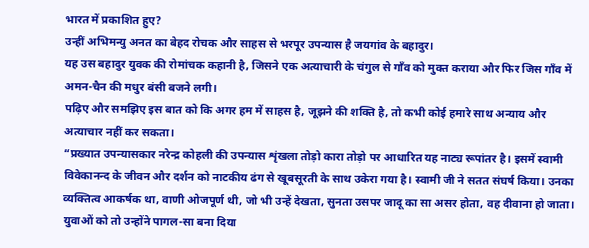भारत में प्रकाशित हुए?
उन्हीं अभिमन्यु अनत का बेहद रोचक और साहस से भरपूर उपन्यास है जयगांव के बहादुर।
यह उस बहादुर युवक की रोमांचक कहानी है, जिसने एक अत्याचारी के चंगुल से गाँव को मुक्त कराया और फिर जिस गाँव में अमन-चैन की मधुर बंसी बजने लगी।
पढ़िए और समझिए इस बात को कि अगर हम में साहस है, जूझने की शक्ति है, तो कभी कोई हमारे साथ अन्याय और अत्याचार नहीं कर सकता।
“प्रख्यात उपन्यासकार नरेन्द्र कोहली की उपन्यास शृंखला तोड़ो कारा तोड़ो पर आधारित यह नाट्य रूपांतर है। इसमें स्वामी विवेकानन्द के जीवन और दर्शन को नाटकीय ढंग से खूबसूरती के साथ उकेरा गया है। स्वामी जी ने सतत संघर्ष किया। उनका व्यक्तित्व आकर्षक था, वाणी ओजपूर्ण थी, जो भी उन्हें देखता, सुनता उसपर जादू का सा असर होता, वह दीवाना हो जाता। युवाओं को तो उन्होंने पागल-सा बना दिया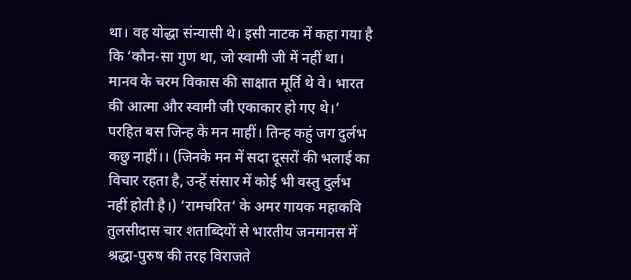था। वह योद्धा संन्यासी थे। इसी नाटक में कहा गया है कि ‘कौन-सा गुण था, जो स्वामी जी में नहीं था। मानव के चरम विकास की साक्षात मूर्ति थे वे। भारत की आत्मा और स्वामी जी एकाकार हो गए थे।’
परहित बस जिन्ह के मन माहीं। तिन्ह कहुं जग दुर्लभ कछु नाहीं।। (जिनके मन में सदा दूसरों की भलाई का विचार रहता है, उन्हें संसार में कोई भी वस्तु दुर्लभ नहीं होती है।) ‘रामचरित’ के अमर गायक महाकवि तुलसीदास चार शताब्दियों से भारतीय जनमानस में श्रद्धा-पुरुष की तरह विराजते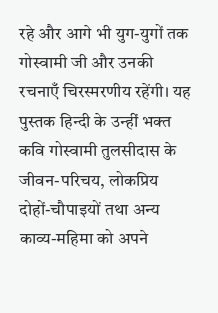रहे और आगे भी युग-युगों तक गोस्वामी जी और उनकी रचनाएँ चिरस्मरणीय रहेंगी। यह पुस्तक हिन्दी के उन्हीं भक्त कवि गोस्वामी तुलसीदास के जीवन-परिचय, लोकप्रिय दोहों-चौपाइयों तथा अन्य काव्य-महिमा को अपने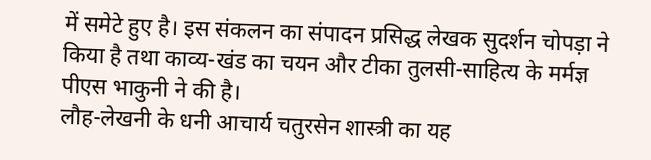में समेटे हुए है। इस संकलन का संपादन प्रसिद्ध लेखक सुदर्शन चोपड़ा ने किया है तथा काव्य-खंड का चयन और टीका तुलसी-साहित्य के मर्मज्ञ पीएस भाकुनी ने की है।
लौह-लेखनी के धनी आचार्य चतुरसेन शास्त्री का यह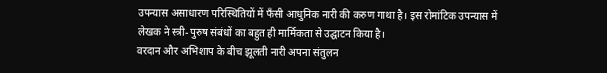उपन्यास असाधारण परिस्थितियों में फँसी आधुनिक नारी की करुण गाथा है। इस रोमांटिक उपन्यास में लेखक ने स्त्री-पुरुष संबंधों का बहुत ही मार्मिकता से उद्घाटन किया है।
वरदान और अभिशाप के बीच झूलती नारी अपना संतुलन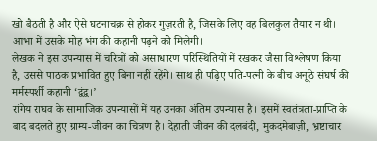खो बैठती है और ऐसे घटनाचक्र से होकर गुज़रती है, जिसके लिए वह बिलकुल तैयार न थी। आभा में उसके मोह भंग की कहानी पढ़ने को मिलेगी।
लेखक ने इस उपन्यास में चरित्रों को असाधारण परिस्थितियों में रखकर जैसा विश्लेषण किया है, उससे पाठक प्रभावित हुए बिना नहीं रहेंगे। साथ ही पढ़िए पति-पत्नी के बीच अनूठे संघर्ष की मर्मस्पर्शी कहानी ‘द्वंद्व।’
रांगेय राघव के सामाजिक उपन्यासों में यह उनका अंतिम उपन्यास है। इसमें स्वतंत्रता-प्राप्ति के बाद बदलते हुए ग्राम्य-जीवन का चित्रण है। देहाती जीवन की दलबंदी, मुकदमेबाज़ी, भ्रष्टाचार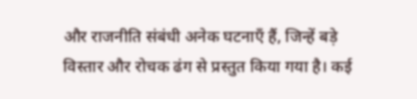और राजनीति संबंधी अनेक घटनाएँ हैं, जिन्हें बड़े विस्तार और रोचक ढंग से प्रस्तुत किया गया है। कई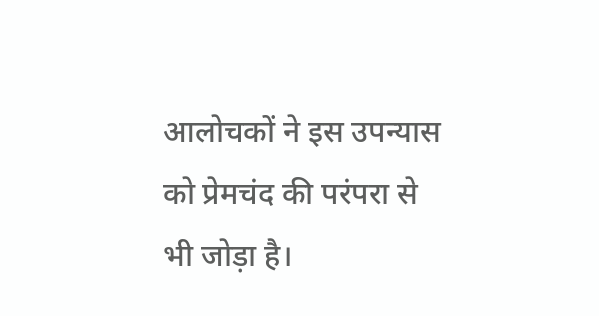आलोचकों ने इस उपन्यास को प्रेमचंद की परंपरा से भी जोड़ा है।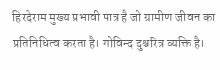हिरदेराम मुख्य प्रभावी पात्र है जो ग्रामीण जीवन का प्रतिनिधित्व करता है। गोविन्द दुश्चरित्र व्यक्ति है।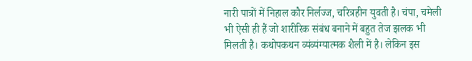नारी पात्रों में निहाल कौर निर्लज्ज, चरित्रहीन युवती है। चंपा, चमेली भी ऐसी ही हैं जो शारीरिक संबंध बनाने में बहुत तेज झलक भी मिलती है। कथोपकथन व्यंव्यंग्यात्मक शैली में है। लेकिन इस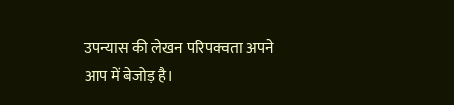उपन्यास की लेखन परिपक्वता अपने आप में बेजोड़ है।